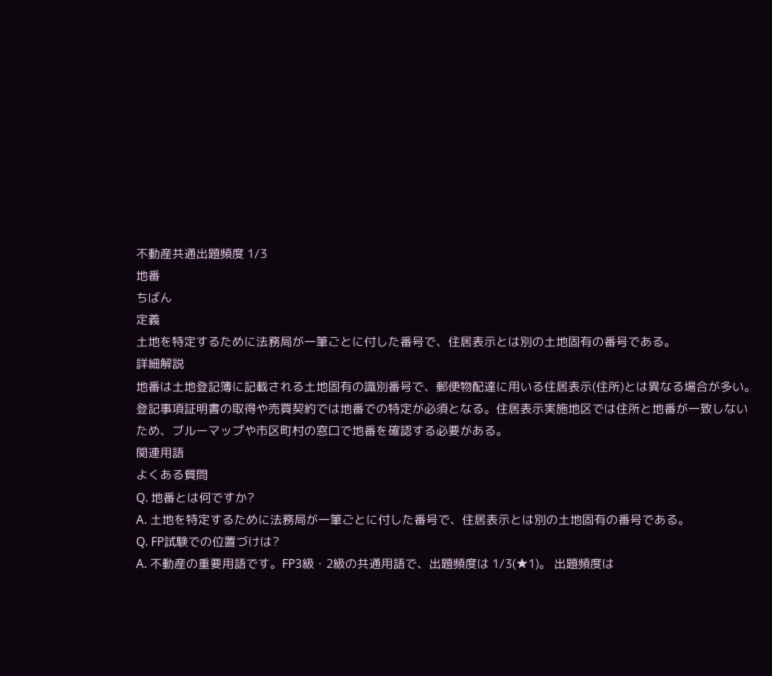不動産共通出題頻度 1/3
地番
ちばん
定義
土地を特定するために法務局が一筆ごとに付した番号で、住居表示とは別の土地固有の番号である。
詳細解説
地番は土地登記簿に記載される土地固有の識別番号で、郵便物配達に用いる住居表示(住所)とは異なる場合が多い。登記事項証明書の取得や売買契約では地番での特定が必須となる。住居表示実施地区では住所と地番が一致しないため、ブルーマップや市区町村の窓口で地番を確認する必要がある。
関連用語
よくある質問
Q. 地番とは何ですか?
A. 土地を特定するために法務局が一筆ごとに付した番号で、住居表示とは別の土地固有の番号である。
Q. FP試験での位置づけは?
A. 不動産の重要用語です。FP3級・2級の共通用語で、出題頻度は 1/3(★1)。 出題頻度は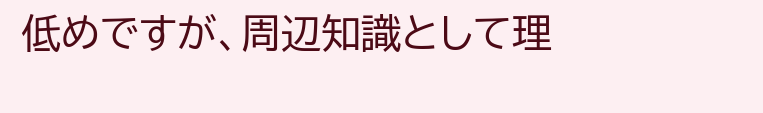低めですが、周辺知識として理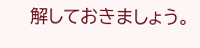解しておきましょう。